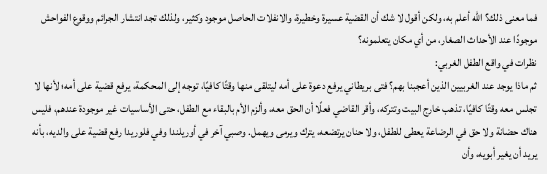فما معنى ذلك؟ الله أعلم به، ولكن أقول لا شك أن القضية عسيرة وخطيرة، والانفلات الحاصل موجود وكثير، ولذلك تجد انتشار الجرائم ووقوع الفواحش موجودًا عند الأحداث الصغار، من أي مكان يتعلمونه؟
نظرات في واقع الطفل الغربي:
ثم ماذا يوجد عند الغربيين الذين أعجبنا بهم؟ فتى بريطاني يرفع دعوة على أمه ليتلقى منها وقتًا كافيًا، توجه إلى المحكمة، يرفع قضية على أمه؛ لأنها لا تجلس معه وقتًا كافيًا، تذهب خارج البيت وتتركه، وأقر القاضي فعلًا أن الحق معه، وألزم الأم بالبقاء مع الطفل، حتى الأساسيات غير موجودة عندهم، فليس هناك حضانة ولا حق في الرضاعة يعطى للطفل، ولا حنان يرتضعه، يترك ويرمى ويهمل. وصبي آخر في أوريلندا وفي فلوريدا رفع قضية على والديه، بأنه يريد أن يغير أبويه، وأن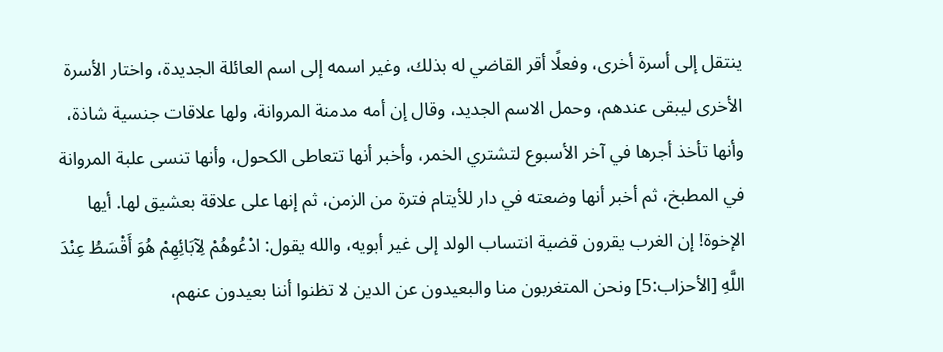ينتقل إلى أسرة أخرى، وفعلًا أقر القاضي له بذلك، وغير اسمه إلى اسم العائلة الجديدة، واختار الأسرة الأخرى ليبقى عندهم، وحمل الاسم الجديد، وقال إن أمه مدمنة المروانة، ولها علاقات جنسية شاذة، وأنها تأخذ أجرها في آخر الأسبوع لتشتري الخمر، وأخبر أنها تتعاطى الكحول، وأنها تنسى علبة المروانة في المطبخ، ثم أخبر أنها وضعته في دار للأيتام فترة من الزمن، ثم إنها على علاقة بعشيق لها. أيها الإخوة! إن الغرب يقرون قضية انتساب الولد إلى غير أبويه، والله يقول: ادْعُوهُمْ لِآبَائِهِمْ هُوَ أَقْسَطُ عِنْدَ اللَّهِ [الأحزاب:5] ونحن المتغربون منا والبعيدون عن الدين لا تظنوا أننا بعيدون عنهم،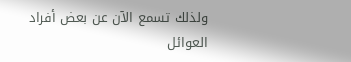ولذلك تسمع الآن عن بعض أفراد العوائل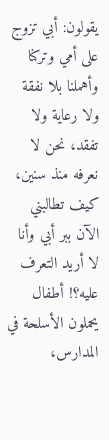يقولون: أبي تزوج على أمي وتركنا وأهملنا بلا نفقة ولا رعاية ولا تفقد، نحن لا نعرفه منذ سنين، كيف تطالبني الآن ببر أبي وأنا لا أريد التعرف عليه؟! أطفال يحملون الأسلحة في المدارس،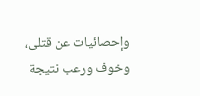وإحصائيات عن قتلى، وخوف ورعب نتيجة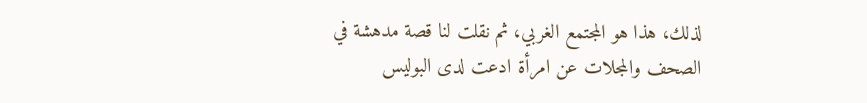لذلك، هذا هو المجتمع الغربي، ثم نقلت لنا قصة مدهشة في الصحف والمجلات عن امرأة ادعت لدى البوليس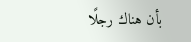بأن هناك رجلًا